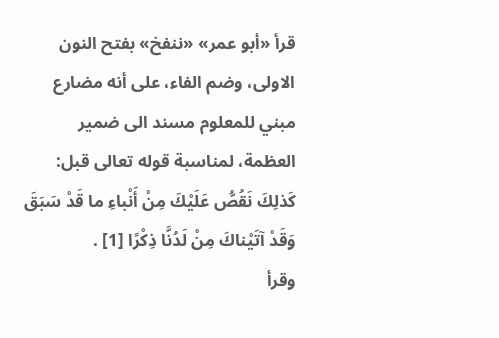قرأ «أبو عمر» «ننفخ» بفتح النون الاولى، وضم الفاء، على أنه مضارع مبني للمعلوم مسند الى ضمير العظمة، لمناسبة قوله تعالى قبل: كَذلِكَ نَقُصُّ عَلَيْكَ مِنْ أَنْباءِ ما قَدْ سَبَقَ وَقَدْ آتَيْناكَ مِنْ لَدُنَّا ذِكْرًا [1] .
وقرأ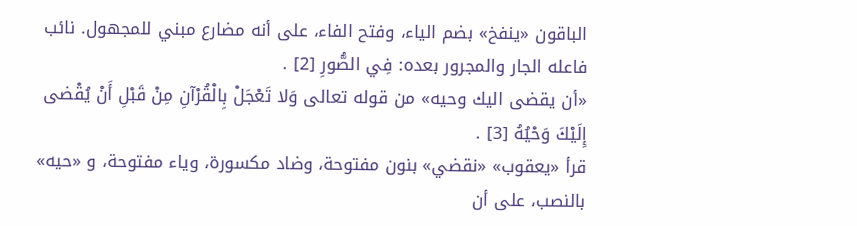الباقون «ينفخ» بضم الياء، وفتح الفاء، على أنه مضارع مبني للمجهول. نائب فاعله الجار والمجرور بعده: فِي الصُّورِ [2] .
«أن يقضى اليك وحيه» من قوله تعالى وَلا تَعْجَلْ بِالْقُرْآنِ مِنْ قَبْلِ أَنْ يُقْضى إِلَيْكَ وَحْيُهُ [3] .
قرأ «يعقوب» «نقضي» بنون مفتوحة، وضاد مكسورة، وياء مفتوحة، و «حيه» بالنصب، على أن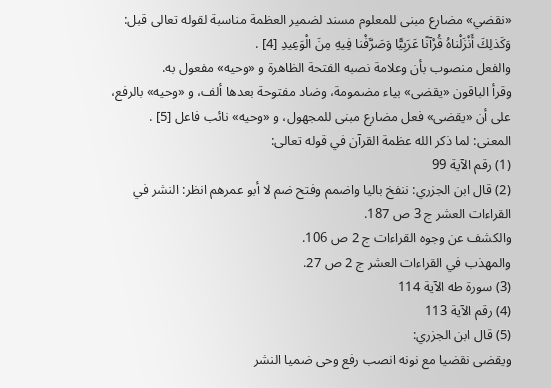«نقضي» مضارع مبنى للمعلوم مسند لضمير العظمة مناسبة لقوله تعالى قبل: وَكَذلِكَ أَنْزَلْناهُ قُرْآنًا عَرَبِيًّا وَصَرَّفْنا فِيهِ مِنَ الْوَعِيدِ [4] .
والفعل منصوب بأن وعلامة نصبه الفتحة الظاهرة و «وحيه» مفعول به.
وقرأ الباقون «يقضى» بياء مضمومة، وضاد مفتوحة بعدها ألف، و «وحيه» بالرفع، على أن «يقضى» فعل مضارع مبنى للمجهول، و «وحيه» نائب فاعل [5] .
المعنى: لما ذكر الله عظمة القرآن في قوله تعالى:
(1) رقم الآية 99
(2) قال ابن الجزري: ننفخ باليا واضمم وفتح ضم لا أبو عمرهم انظر: النشر في القراءات العشر ج 3 ص 187.
والكشف عن وجوه القراءات ج 2 ص 106.
والمهذب في القراءات العشر ج 2 ص 27.
(3) سورة طه الآية 114
(4) رقم الآية 113
(5) قال ابن الجزري:
ويقضى نقضيا مع نونه انصب رفع وحى ضميا النشر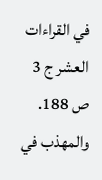في القراءات العشر ج 3 ص 188.
والمهذب في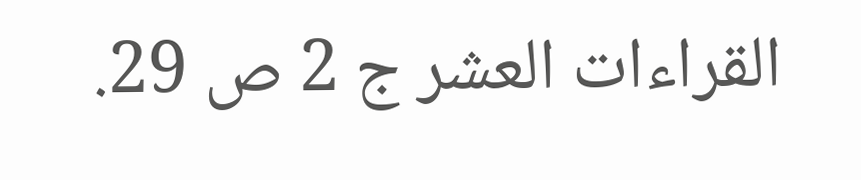القراءات العشر ج 2 ص 29.